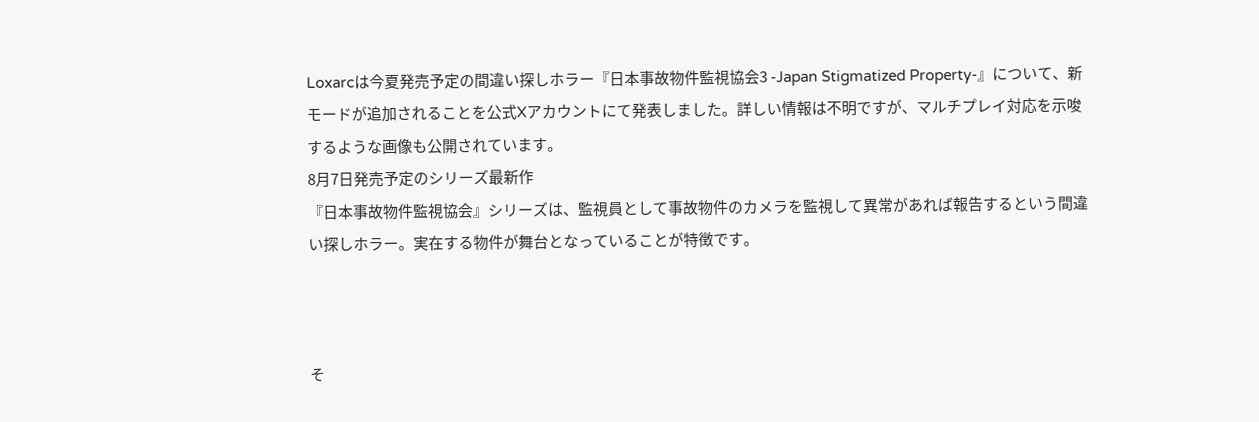Loxarcは今夏発売予定の間違い探しホラー『日本事故物件監視協会3 -Japan Stigmatized Property-』について、新モードが追加されることを公式Xアカウントにて発表しました。詳しい情報は不明ですが、マルチプレイ対応を示唆するような画像も公開されています。
8月7日発売予定のシリーズ最新作
『日本事故物件監視協会』シリーズは、監視員として事故物件のカメラを監視して異常があれば報告するという間違い探しホラー。実在する物件が舞台となっていることが特徴です。



そ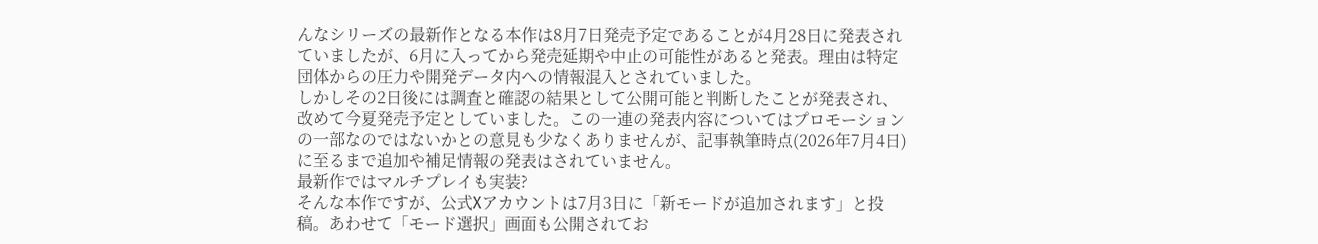んなシリーズの最新作となる本作は8月7日発売予定であることが4月28日に発表されていましたが、6月に入ってから発売延期や中止の可能性があると発表。理由は特定団体からの圧力や開発データ内への情報混入とされていました。
しかしその2日後には調査と確認の結果として公開可能と判断したことが発表され、改めて今夏発売予定としていました。この一連の発表内容についてはプロモーションの一部なのではないかとの意見も少なくありませんが、記事執筆時点(2026年7月4日)に至るまで追加や補足情報の発表はされていません。
最新作ではマルチプレイも実装?
そんな本作ですが、公式Xアカウントは7月3日に「新モードが追加されます」と投稿。あわせて「モード選択」画面も公開されてお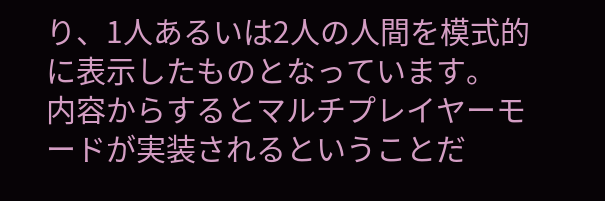り、1人あるいは2人の人間を模式的に表示したものとなっています。
内容からするとマルチプレイヤーモードが実装されるということだ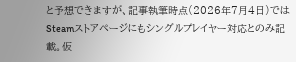と予想できますが、記事執筆時点(2026年7月4日)ではSteamストアページにもシングルプレイヤー対応とのみ記載。仮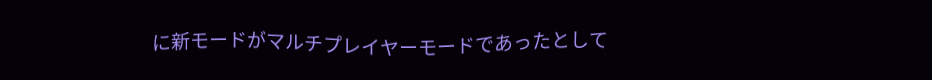に新モードがマルチプレイヤーモードであったとして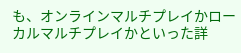も、オンラインマルチプレイかローカルマルチプレイかといった詳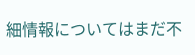細情報についてはまだ不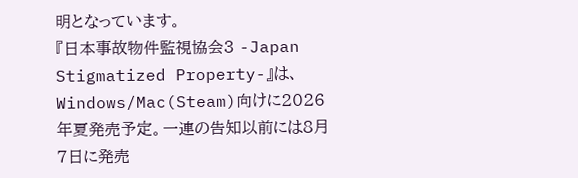明となっています。
『日本事故物件監視協会3 -Japan Stigmatized Property-』は、Windows/Mac(Steam)向けに2026年夏発売予定。一連の告知以前には8月7日に発売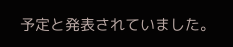予定と発表されていました。